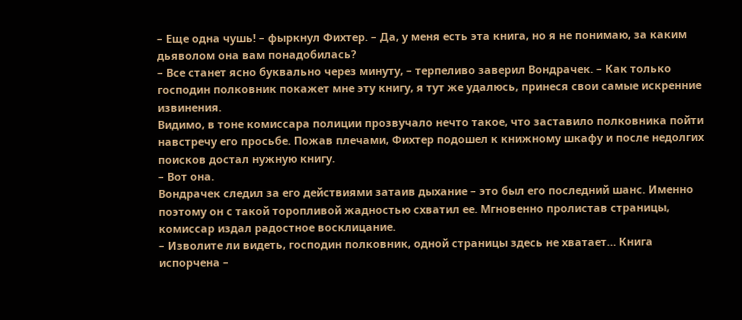– Еще одна чушь! – фыркнул Фихтер. – Да, у меня есть эта книга, но я не понимаю, за каким дьяволом она вам понадобилась?
– Все станет ясно буквально через минуту, – терпеливо заверил Вондрачек. – Как только господин полковник покажет мне эту книгу, я тут же удалюсь, принеся свои самые искренние извинения.
Видимо, в тоне комиссара полиции прозвучало нечто такое, что заставило полковника пойти навстречу его просьбе. Пожав плечами, Фихтер подошел к книжному шкафу и после недолгих поисков достал нужную книгу.
– Вот она.
Вондрачек следил за его действиями затаив дыхание – это был его последний шанс. Именно поэтому он с такой торопливой жадностью схватил ее. Мгновенно пролистав страницы, комиссар издал радостное восклицание.
– Изволите ли видеть, господин полковник, одной страницы здесь не хватает… Книга испорчена –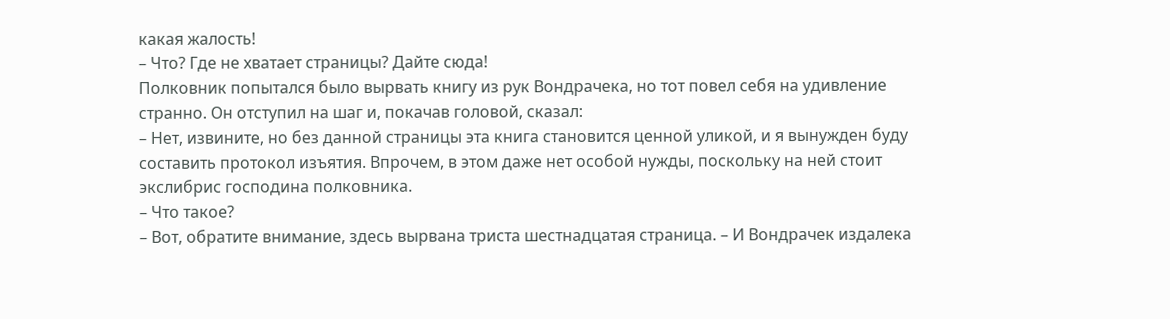какая жалость!
– Что? Где не хватает страницы? Дайте сюда!
Полковник попытался было вырвать книгу из рук Вондрачека, но тот повел себя на удивление странно. Он отступил на шаг и, покачав головой, сказал:
– Нет, извините, но без данной страницы эта книга становится ценной уликой, и я вынужден буду составить протокол изъятия. Впрочем, в этом даже нет особой нужды, поскольку на ней стоит экслибрис господина полковника.
– Что такое?
– Вот, обратите внимание, здесь вырвана триста шестнадцатая страница. – И Вондрачек издалека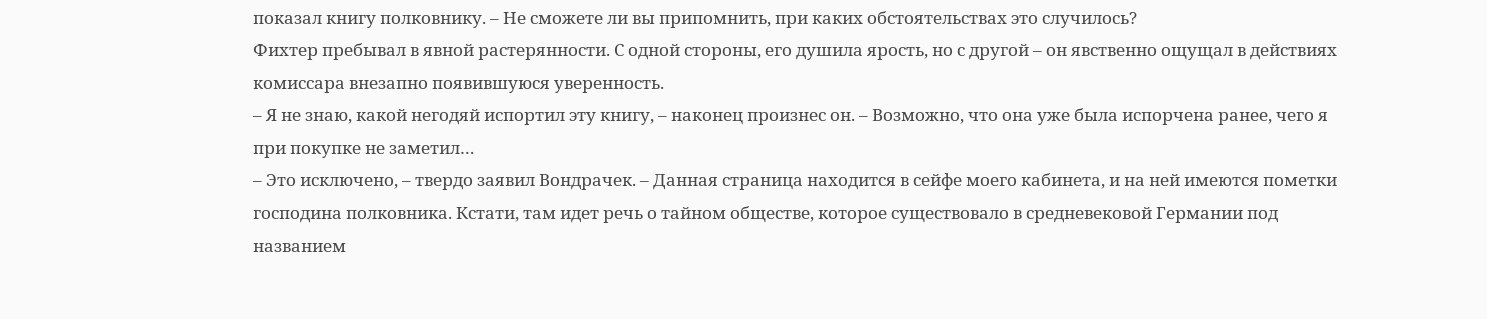показал книгу полковнику. – Не сможете ли вы припомнить, при каких обстоятельствах это случилось?
Фихтер пребывал в явной растерянности. С одной стороны, его душила ярость, но с другой – он явственно ощущал в действиях комиссара внезапно появившуюся уверенность.
– Я не знаю, какой негодяй испортил эту книгу, – наконец произнес он. – Возможно, что она уже была испорчена ранее, чего я при покупке не заметил…
– Это исключено, – твердо заявил Вондрачек. – Данная страница находится в сейфе моего кабинета, и на ней имеются пометки господина полковника. Кстати, там идет речь о тайном обществе, которое существовало в средневековой Германии под названием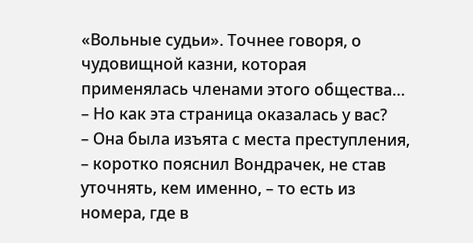«Вольные судьи». Точнее говоря, о чудовищной казни, которая применялась членами этого общества…
– Но как эта страница оказалась у вас?
– Она была изъята с места преступления, – коротко пояснил Вондрачек, не став уточнять, кем именно, – то есть из номера, где в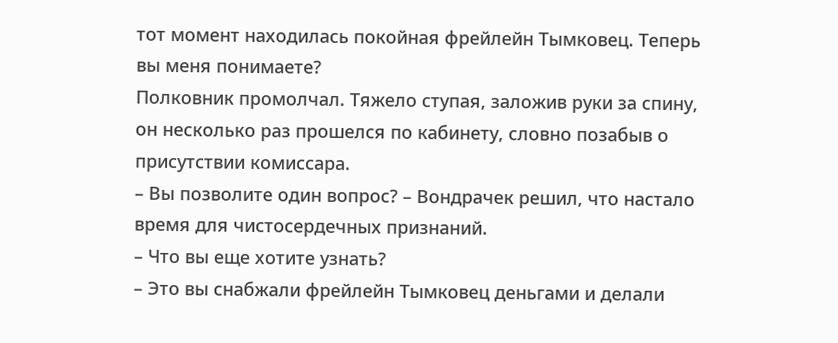тот момент находилась покойная фрейлейн Тымковец. Теперь вы меня понимаете?
Полковник промолчал. Тяжело ступая, заложив руки за спину, он несколько раз прошелся по кабинету, словно позабыв о присутствии комиссара.
– Вы позволите один вопрос? – Вондрачек решил, что настало время для чистосердечных признаний.
– Что вы еще хотите узнать?
– Это вы снабжали фрейлейн Тымковец деньгами и делали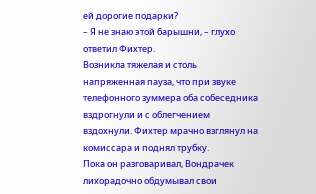ей дорогие подарки?
– Я не знаю этой барышни, – глухо ответил Фихтер.
Возникла тяжелая и столь напряженная пауза, что при звуке телефонного зуммера оба собеседника вздрогнули и с облегчением вздохнули. Фихтер мрачно взглянул на комиссара и поднял трубку.
Пока он разговаривал, Вондрачек лихорадочно обдумывал свои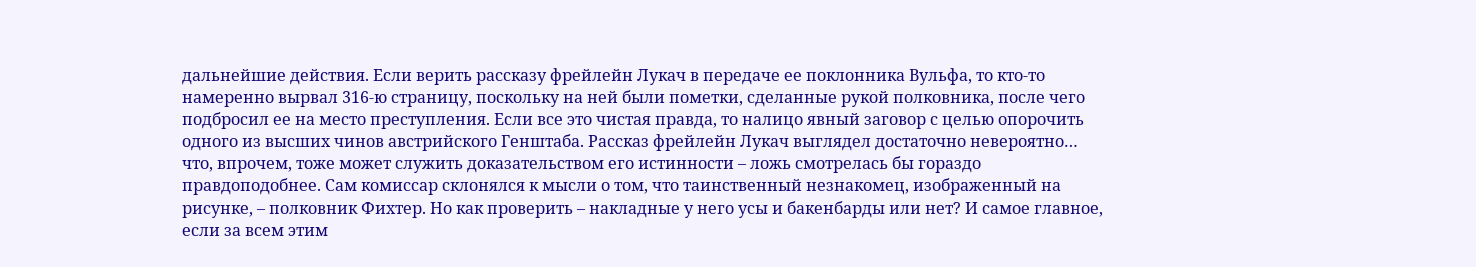дальнейшие действия. Если верить рассказу фрейлейн Лукач в передаче ее поклонника Вульфа, то кто-то намеренно вырвал 316-ю страницу, поскольку на ней были пометки, сделанные рукой полковника, после чего подбросил ее на место преступления. Если все это чистая правда, то налицо явный заговор с целью опорочить одного из высших чинов австрийского Генштаба. Рассказ фрейлейн Лукач выглядел достаточно невероятно… что, впрочем, тоже может служить доказательством его истинности – ложь смотрелась бы гораздо правдоподобнее. Сам комиссар склонялся к мысли о том, что таинственный незнакомец, изображенный на рисунке, – полковник Фихтер. Но как проверить – накладные у него усы и бакенбарды или нет? И самое главное, если за всем этим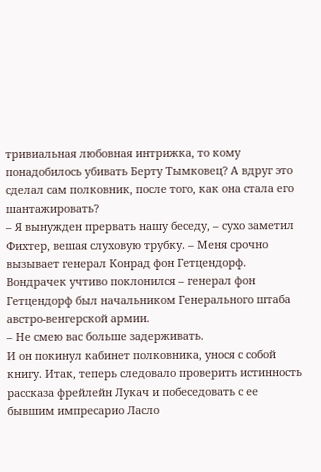тривиальная любовная интрижка, то кому понадобилось убивать Берту Тымковец? А вдруг это сделал сам полковник, после того, как она стала его шантажировать?
– Я вынужден прервать нашу беседу, – сухо заметил Фихтер, вешая слуховую трубку. – Меня срочно вызывает генерал Конрад фон Гетцендорф.
Вондрачек учтиво поклонился – генерал фон Гетцендорф был начальником Генерального штаба австро-венгерской армии.
– Не смею вас больше задерживать.
И он покинул кабинет полковника, унося с собой книгу. Итак, теперь следовало проверить истинность рассказа фрейлейн Лукач и побеседовать с ее бывшим импресарио Ласло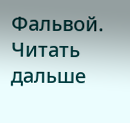Фальвой.
Читать дальше